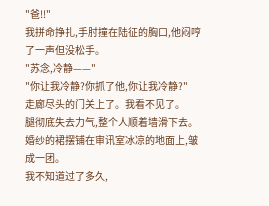"爸!!"
我拼命挣扎,手肘撞在陆征的胸口,他闷哼了一声但没松手。
"苏念,冷静——"
"你让我冷静?你抓了他,你让我冷静?"
走廊尽头的门关上了。我看不见了。
腿彻底失去力气,整个人顺着墙滑下去。
婚纱的裙摆铺在审讯室冰凉的地面上,皱成一团。
我不知道过了多久,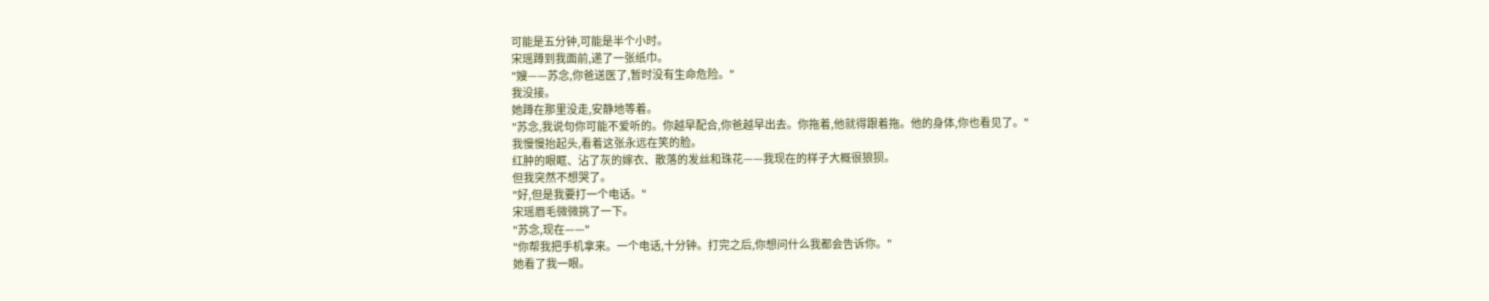可能是五分钟,可能是半个小时。
宋瑶蹲到我面前,递了一张纸巾。
"嫂——苏念,你爸送医了,暂时没有生命危险。"
我没接。
她蹲在那里没走,安静地等着。
"苏念,我说句你可能不爱听的。你越早配合,你爸越早出去。你拖着,他就得跟着拖。他的身体,你也看见了。"
我慢慢抬起头,看着这张永远在笑的脸。
红肿的眼眶、沾了灰的嫁衣、散落的发丝和珠花——我现在的样子大概很狼狈。
但我突然不想哭了。
"好,但是我要打一个电话。"
宋瑶眉毛微微挑了一下。
"苏念,现在——"
"你帮我把手机拿来。一个电话,十分钟。打完之后,你想问什么我都会告诉你。"
她看了我一眼。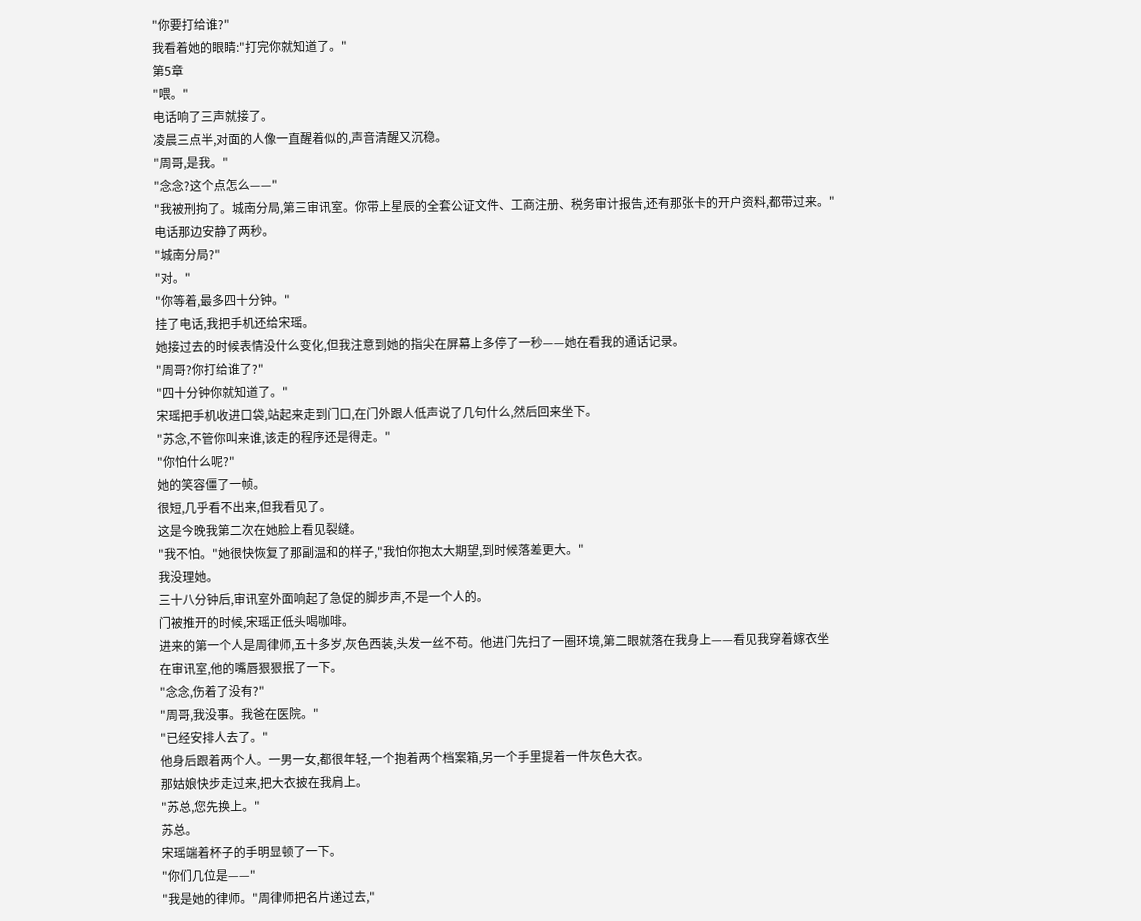"你要打给谁?"
我看着她的眼睛:"打完你就知道了。"
第5章
"喂。"
电话响了三声就接了。
凌晨三点半,对面的人像一直醒着似的,声音清醒又沉稳。
"周哥,是我。"
"念念?这个点怎么——"
"我被刑拘了。城南分局,第三审讯室。你带上星辰的全套公证文件、工商注册、税务审计报告,还有那张卡的开户资料,都带过来。"
电话那边安静了两秒。
"城南分局?"
"对。"
"你等着,最多四十分钟。"
挂了电话,我把手机还给宋瑶。
她接过去的时候表情没什么变化,但我注意到她的指尖在屏幕上多停了一秒——她在看我的通话记录。
"周哥?你打给谁了?"
"四十分钟你就知道了。"
宋瑶把手机收进口袋,站起来走到门口,在门外跟人低声说了几句什么,然后回来坐下。
"苏念,不管你叫来谁,该走的程序还是得走。"
"你怕什么呢?"
她的笑容僵了一帧。
很短,几乎看不出来,但我看见了。
这是今晚我第二次在她脸上看见裂缝。
"我不怕。"她很快恢复了那副温和的样子,"我怕你抱太大期望,到时候落差更大。"
我没理她。
三十八分钟后,审讯室外面响起了急促的脚步声,不是一个人的。
门被推开的时候,宋瑶正低头喝咖啡。
进来的第一个人是周律师,五十多岁,灰色西装,头发一丝不苟。他进门先扫了一圈环境,第二眼就落在我身上——看见我穿着嫁衣坐在审讯室,他的嘴唇狠狠抿了一下。
"念念,伤着了没有?"
"周哥,我没事。我爸在医院。"
"已经安排人去了。"
他身后跟着两个人。一男一女,都很年轻,一个抱着两个档案箱,另一个手里提着一件灰色大衣。
那姑娘快步走过来,把大衣披在我肩上。
"苏总,您先换上。"
苏总。
宋瑶端着杯子的手明显顿了一下。
"你们几位是——"
"我是她的律师。"周律师把名片递过去,"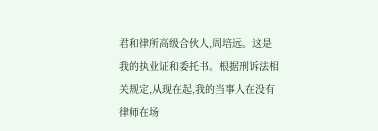君和律所高级合伙人,周培远。这是我的执业证和委托书。根据刑诉法相关规定,从现在起,我的当事人在没有律师在场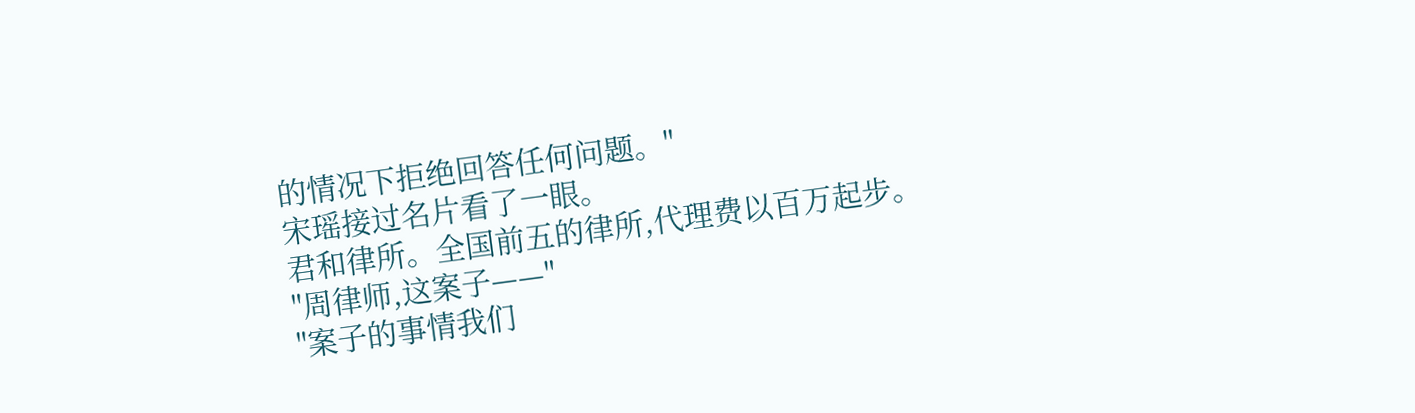的情况下拒绝回答任何问题。"
宋瑶接过名片看了一眼。
君和律所。全国前五的律所,代理费以百万起步。
"周律师,这案子——"
"案子的事情我们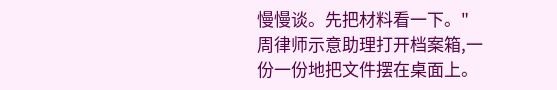慢慢谈。先把材料看一下。"
周律师示意助理打开档案箱,一份一份地把文件摆在桌面上。